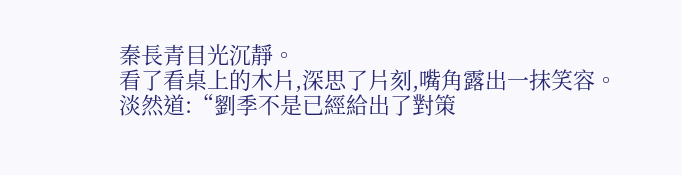秦長青目光沉靜。
看了看桌上的木片,深思了片刻,嘴角露出一抹笑容。
淡然道:“劉季不是已經給出了對策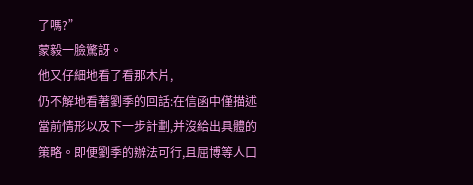了嗎?”
蒙毅一臉驚訝。
他又仔細地看了看那木片,
仍不解地看著劉季的回話:在信函中僅描述當前情形以及下一步計劃,并沒給出具體的策略。即便劉季的辦法可行,且屈博等人口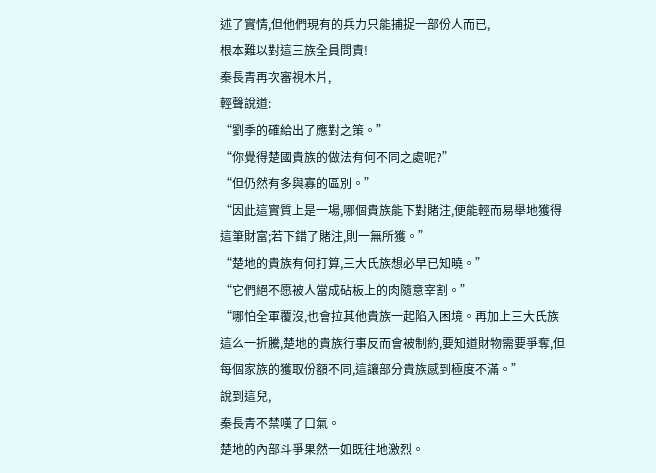述了實情,但他們現有的兵力只能捕捉一部份人而已,
根本難以對這三族全員問責!
秦長青再次審視木片,
輕聲說道:
“劉季的確給出了應對之策。”
“你覺得楚國貴族的做法有何不同之處呢?”
“但仍然有多與寡的區別。”
“因此這實質上是一場,哪個貴族能下對賭注,便能輕而易舉地獲得這筆財富;若下錯了賭注,則一無所獲。”
“楚地的貴族有何打算,三大氏族想必早已知曉。”
“它們絕不愿被人當成砧板上的肉隨意宰割。”
“哪怕全軍覆沒,也會拉其他貴族一起陷入困境。再加上三大氏族這么一折騰,楚地的貴族行事反而會被制約,要知道財物需要爭奪,但每個家族的獲取份額不同,這讓部分貴族感到極度不滿。”
說到這兒,
秦長青不禁嘆了口氣。
楚地的內部斗爭果然一如既往地激烈。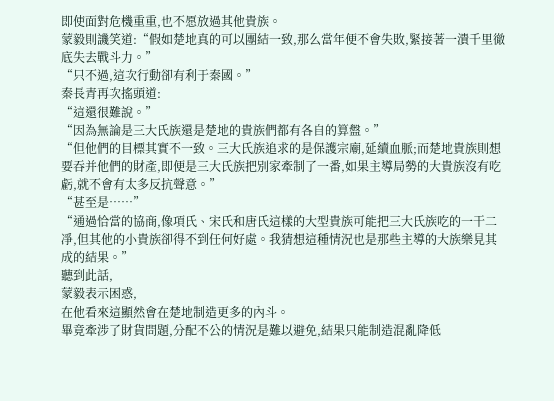即使面對危機重重,也不愿放過其他貴族。
蒙毅則譏笑道:“假如楚地真的可以團結一致,那么當年便不會失敗,緊接著一潰千里徹底失去戰斗力。”
“只不過,這次行動卻有利于秦國。”
秦長青再次搖頭道:
“這還很難說。”
“因為無論是三大氏族還是楚地的貴族們都有各自的算盤。”
“但他們的目標其實不一致。三大氏族追求的是保護宗廟,延續血脈;而楚地貴族則想要吞并他們的財產,即便是三大氏族把別家牽制了一番,如果主導局勢的大貴族沒有吃虧,就不會有太多反抗聲意。”
“甚至是……”
“通過恰當的協商,像項氏、宋氏和唐氏這樣的大型貴族可能把三大氏族吃的一干二凈,但其他的小貴族卻得不到任何好處。我猜想這種情況也是那些主導的大族樂見其成的結果。”
聽到此話,
蒙毅表示困惑,
在他看來這顯然會在楚地制造更多的內斗。
畢竟牽涉了財貨問題,分配不公的情況是難以避免,結果只能制造混亂降低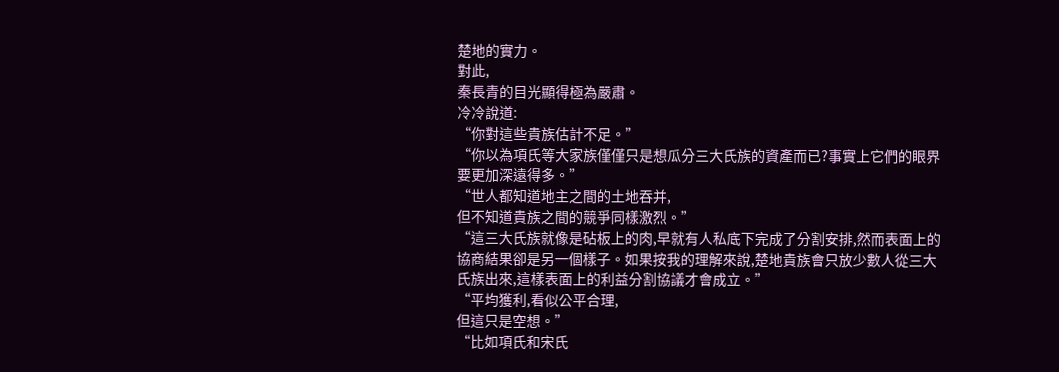楚地的實力。
對此,
秦長青的目光顯得極為嚴肅。
冷冷說道:
“你對這些貴族估計不足。”
“你以為項氏等大家族僅僅只是想瓜分三大氏族的資產而已?事實上它們的眼界要更加深遠得多。”
“世人都知道地主之間的土地吞并,
但不知道貴族之間的競爭同樣激烈。”
“這三大氏族就像是砧板上的肉,早就有人私底下完成了分割安排,然而表面上的協商結果卻是另一個樣子。如果按我的理解來說,楚地貴族會只放少數人從三大氏族出來,這樣表面上的利益分割協議才會成立。”
“平均獲利,看似公平合理,
但這只是空想。”
“比如項氏和宋氏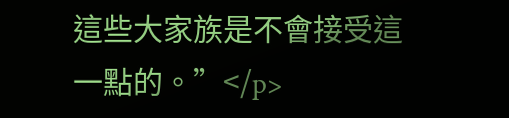這些大家族是不會接受這一點的。”</p>